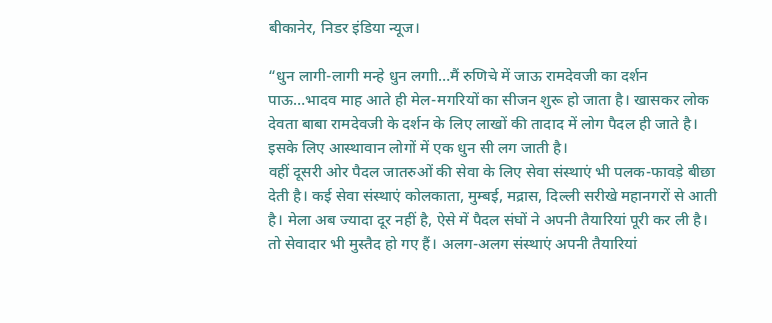बीकानेर, निडर इंडिया न्यूज।

“धुन लागी-लागी मन्हे धुन लगाी…मैं रुणिचे में जाऊ रामदेवजी का दर्शन पाऊ…भादव माह आते ही मेल-मगरियों का सीजन शुरू हो जाता है। खासकर लोक देवता बाबा रामदेवजी के दर्शन के लिए लाखों की तादाद में लोग पैदल ही जाते है। इसके लिए आस्थावान लोगों में एक धुन सी लग जाती है।
वहीं दूसरी ओर पैदल जातरुओं की सेवा के लिए सेवा संस्थाएं भी पलक-फावड़े बीछा देती है। कई सेवा संस्थाएं कोलकाता, मुम्बई, मद्रास, दिल्ली सरीखे महानगरों से आती है। मेला अब ज्यादा दूर नहीं है, ऐसे में पैदल संघों ने अपनी तैयारियां पूरी कर ली है। तो सेवादार भी मुस्तैद हो गए हैं। अलग-अलग संस्थाएं अपनी तैयारियां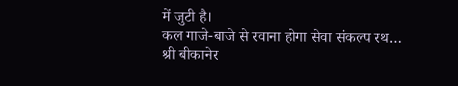में जुटी है।
कल गाजे-बाजे से रवाना होगा सेवा संकल्प रथ…
श्री बीकानेर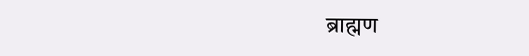ब्राह्मण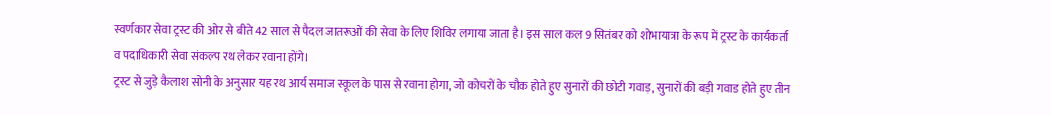स्वर्णकार सेवा ट्रस्ट की ओर से बीते 42 साल से पैदल जातरूओं की सेवा के लिए शिविर लगाया जाता है। इस साल कल 9 सितंबर को शोभायात्रा के रूप में ट्रस्ट के कार्यकर्ता व पदाधिकारी सेवा संकल्प रथ लेकर रवाना होंगे।
ट्रस्ट से जुड़े कैलाश सोनी के अनुसार यह रथ आर्य समाज स्कूल के पास से रवाना होगा, जो कोचरों के चौक होते हुए सुनारों की छोटी गवाड़, सुनारों की बड़ी गवाड होते हुए तीन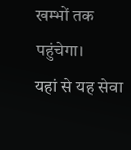खम्भों तक पहुंचेगा।
यहां से यह सेवा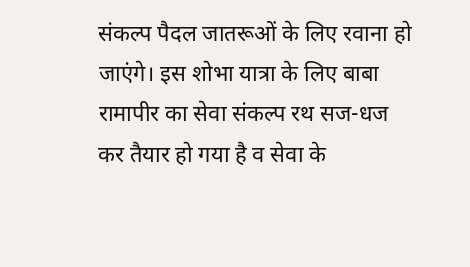संकल्प पैदल जातरूओं के लिए रवाना हो जाएंगे। इस शोभा यात्रा के लिए बाबा रामापीर का सेवा संकल्प रथ सज-धज कर तैयार हो गया है व सेवा के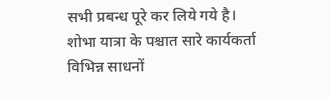सभी प्रबन्ध पूरे कर लिये गये है। शोभा यात्रा के पश्चात सारे कार्यकर्ता विभिन्न साधनों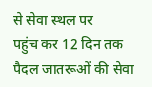से सेवा स्थल पर
पहुंच कर 12 दिन तक पैदल जातरूओं की सेवा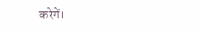करेगें।